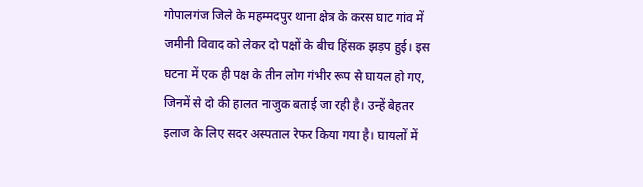गोपालगंज जिले के महम्मदपुर थाना क्षेत्र के करस घाट गांव में जमीनी विवाद को लेकर दो पक्षों के बीच हिंसक झड़प हुई। इस घटना में एक ही पक्ष के तीन लोग गंभीर रूप से घायल हो गए, जिनमें से दो की हालत नाजुक बताई जा रही है। उन्हें बेहतर इलाज के लिए सदर अस्पताल रेफर किया गया है। घायलों में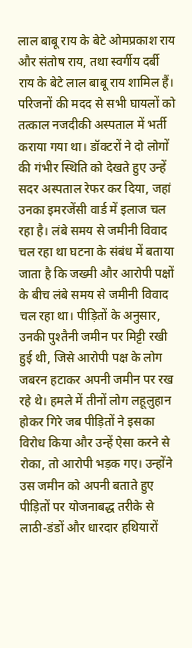लाल बाबू राय के बेटे ओमप्रकाश राय और संतोष राय, तथा स्वर्गीय दर्बी राय के बेटे लाल बाबू राय शामिल हैं। परिजनों की मदद से सभी घायलों को तत्काल नजदीकी अस्पताल में भर्ती कराया गया था। डॉक्टरों ने दो लोगों की गंभीर स्थिति को देखते हुए उन्हें सदर अस्पताल रेफर कर दिया, जहां उनका इमरजेंसी वार्ड में इलाज चल रहा है। लंबे समय से जमीनी विवाद चल रहा था घटना के संबंध में बताया जाता है कि जख्मी और आरोपी पक्षों के बीच लंबे समय से जमीनी विवाद चल रहा था। पीड़ितों के अनुसार, उनकी पुश्तैनी जमीन पर मिट्टी रखी हुई थी, जिसे आरोपी पक्ष के लोग जबरन हटाकर अपनी जमीन पर रख रहे थे। हमले में तीनों लोग लहूलुहान होकर गिरे जब पीड़ितों ने इसका विरोध किया और उन्हें ऐसा करने से रोका, तो आरोपी भड़क गए। उन्होंने उस जमीन को अपनी बताते हुए पीड़ितों पर योजनाबद्ध तरीके से लाठी-डंडों और धारदार हथियारों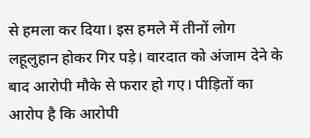से हमला कर दिया। इस हमले में तीनों लोग लहूलुहान होकर गिर पड़े। वारदात को अंजाम देने के बाद आरोपी मौके से फरार हो गए। पीड़ितों का आरोप है कि आरोपी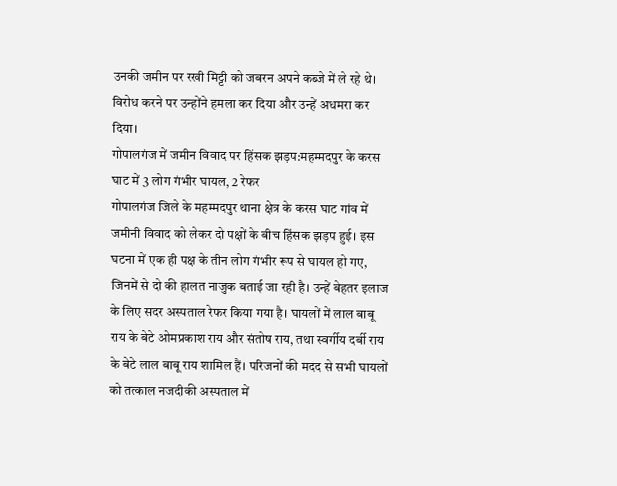उनकी जमीन पर रखी मिट्टी को जबरन अपने कब्जे में ले रहे थे। विरोध करने पर उन्होंने हमला कर दिया और उन्हें अधमरा कर दिया।
गोपालगंज में जमीन विवाद पर हिंसक झड़प:महम्मदपुर के करस घाट में 3 लोग गंभीर घायल, 2 रेफर
गोपालगंज जिले के महम्मदपुर थाना क्षेत्र के करस घाट गांव में जमीनी विवाद को लेकर दो पक्षों के बीच हिंसक झड़प हुई। इस घटना में एक ही पक्ष के तीन लोग गंभीर रूप से घायल हो गए, जिनमें से दो की हालत नाजुक बताई जा रही है। उन्हें बेहतर इलाज के लिए सदर अस्पताल रेफर किया गया है। घायलों में लाल बाबू राय के बेटे ओमप्रकाश राय और संतोष राय, तथा स्वर्गीय दर्बी राय के बेटे लाल बाबू राय शामिल हैं। परिजनों की मदद से सभी घायलों को तत्काल नजदीकी अस्पताल में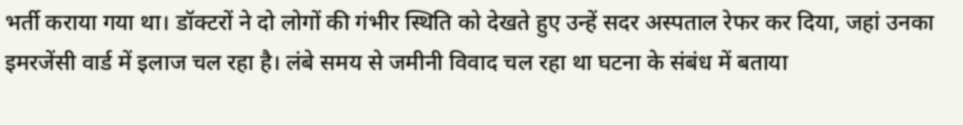भर्ती कराया गया था। डॉक्टरों ने दो लोगों की गंभीर स्थिति को देखते हुए उन्हें सदर अस्पताल रेफर कर दिया, जहां उनका इमरजेंसी वार्ड में इलाज चल रहा है। लंबे समय से जमीनी विवाद चल रहा था घटना के संबंध में बताया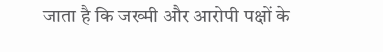जाता है कि जख्मी और आरोपी पक्षों के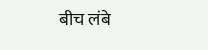बीच लंबे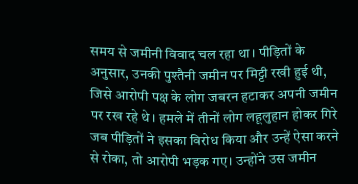समय से जमीनी विवाद चल रहा था। पीड़ितों के अनुसार, उनकी पुश्तैनी जमीन पर मिट्टी रखी हुई थी, जिसे आरोपी पक्ष के लोग जबरन हटाकर अपनी जमीन पर रख रहे थे। हमले में तीनों लोग लहूलुहान होकर गिरे जब पीड़ितों ने इसका विरोध किया और उन्हें ऐसा करने से रोका, तो आरोपी भड़क गए। उन्होंने उस जमीन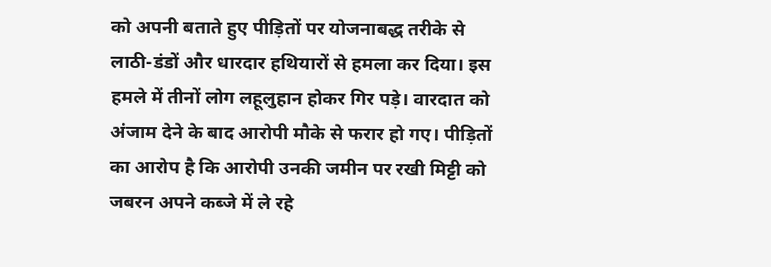को अपनी बताते हुए पीड़ितों पर योजनाबद्ध तरीके से लाठी-डंडों और धारदार हथियारों से हमला कर दिया। इस हमले में तीनों लोग लहूलुहान होकर गिर पड़े। वारदात को अंजाम देने के बाद आरोपी मौके से फरार हो गए। पीड़ितों का आरोप है कि आरोपी उनकी जमीन पर रखी मिट्टी को जबरन अपने कब्जे में ले रहे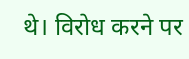थे। विरोध करने पर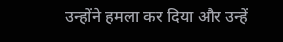उन्होंने हमला कर दिया और उन्हें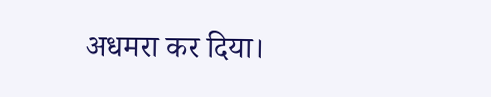अधमरा कर दिया।